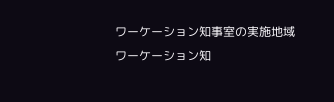ワーケーション知事室の実施地域
ワーケーション知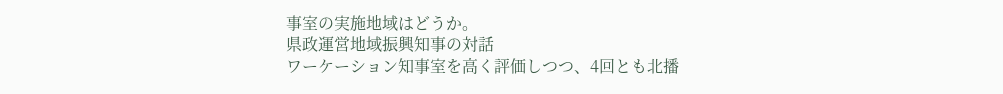事室の実施地域はどうか。
県政運営地域振興知事の対話
ワーケーション知事室を高く評価しつつ、4回とも北播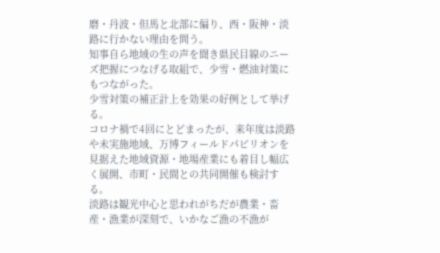磨・丹波・但馬と北部に偏り、西・阪神・淡路に行かない理由を問う。
知事自ら地域の生の声を聞き県民目線のニーズ把握につなげる取組で、少雪・燃油対策にもつながった。
少雪対策の補正計上を効果の好例として挙げる。
コロナ禍で4回にとどまったが、来年度は淡路や未実施地域、万博フィールドパビリオンを見据えた地域資源・地場産業にも着目し幅広く展開、市町・民間との共同開催も検討する。
淡路は観光中心と思われがちだが農業・畜産・漁業が深刻で、いかなご漁の不漁が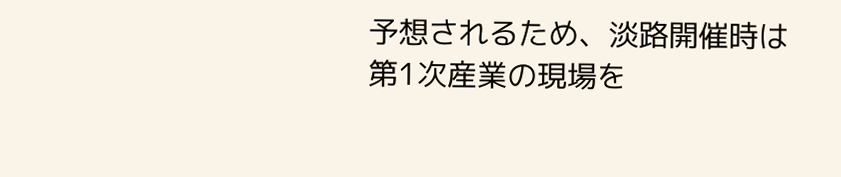予想されるため、淡路開催時は第1次産業の現場を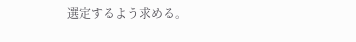選定するよう求める。